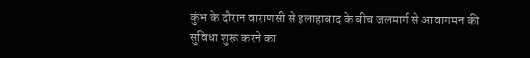कुंभ के दौरान वाराणसी से इलाहाबाद के बीच जलमार्ग से आवागमन की सुविधा शुरू करने का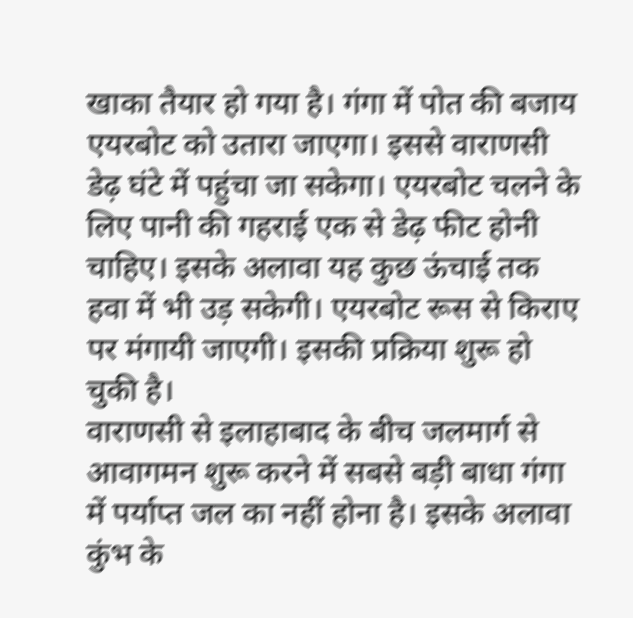खाका तैयार हो गया है। गंगा में पोत की बजाय एयरबोट को उतारा जाएगा। इससे वाराणसी डेढ़ घंटे में पहुंचा जा सकेगा। एयरबोट चलने के लिए पानी की गहराई एक से डेढ़ फीट होनी चाहिए। इसके अलावा यह कुछ ऊंचाई तक हवा में भी उड़ सकेगी। एयरबोट रूस से किराए पर मंगायी जाएगी। इसकी प्रक्रिया शुरू हो चुकी है।
वाराणसी से इलाहाबाद के बीच जलमार्ग से आवागमन शुरू करने में सबसे बड़ी बाधा गंगा में पर्याप्त जल का नहीं होना है। इसके अलावा कुंभ के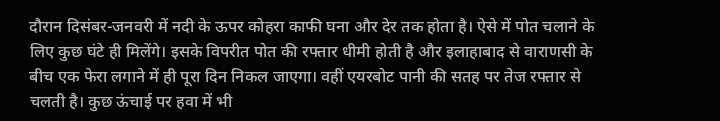दौरान दिसंबर-जनवरी में नदी के ऊपर कोहरा काफी घना और देर तक होता है। ऐसे में पोत चलाने के लिए कुछ घंटे ही मिलेंगे। इसके विपरीत पोत की रफ्तार धीमी होती है और इलाहाबाद से वाराणसी के बीच एक फेरा लगाने में ही पूरा दिन निकल जाएगा। वहीं एयरबोट पानी की सतह पर तेज रफ्तार से चलती है। कुछ ऊंचाई पर हवा में भी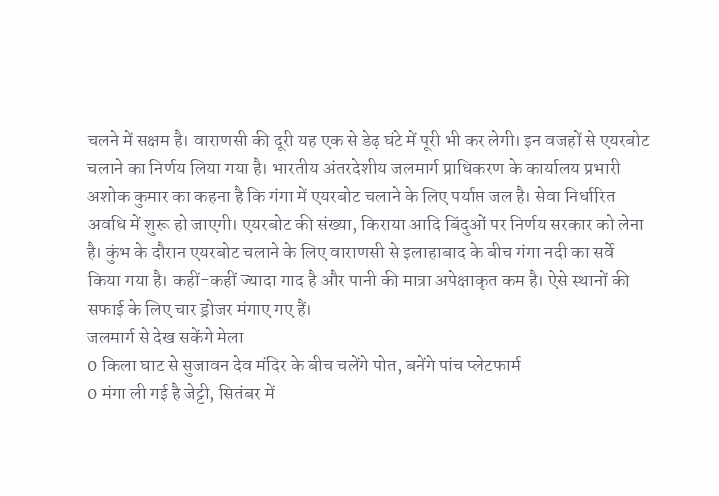चलने में सक्षम है। वाराणसी की दूरी यह एक से डेढ़ घंटे में पूरी भी कर लेगी। इन वजहों से एयरबोट चलाने का निर्णय लिया गया है। भारतीय अंतरदेशीय जलमार्ग प्राधिकरण के कार्यालय प्रभारी अशोक कुमार का कहना है कि गंगा में एयरबोट चलाने के लिए पर्याप्त जल है। सेवा निर्धारित अवधि में शुरू हो जाएगी। एयरबोट की संख्या, किराया आदि बिंदुओं पर निर्णय सरकार को लेना है। कुंभ के दौरान एयरबोट चलाने के लिए वाराणसी से इलाहाबाद के बीच गंगा नदी का सर्वे किया गया है। कहीं-कहीं ज्यादा गाद है और पानी की मात्रा अपेक्षाकृत कम है। ऐसे स्थानों की सफाई के लिए चार ड्रोजर मंगाए गए हैं।
जलमार्ग से देख सकेंगे मेला
0 किला घाट से सुजावन देव मंदिर के बीच चलेंगे पोत, बनेंगे पांच प्लेटफार्म
0 मंगा ली गई है जेट्टी, सितंबर में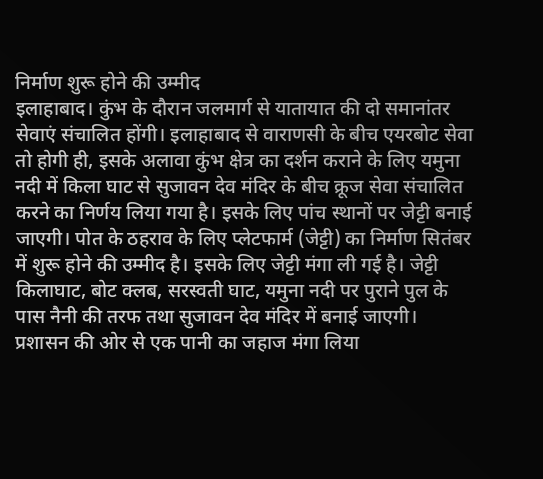निर्माण शुरू होने की उम्मीद
इलाहाबाद। कुंभ के दौरान जलमार्ग से यातायात की दो समानांतर सेवाएं संचालित होंगी। इलाहाबाद से वाराणसी के बीच एयरबोट सेवा तो होगी ही, इसके अलावा कुंभ क्षेत्र का दर्शन कराने के लिए यमुना नदी में किला घाट से सुजावन देव मंदिर के बीच क्रूज सेवा संचालित करने का निर्णय लिया गया है। इसके लिए पांच स्थानों पर जेट्टी बनाई जाएगी। पोत के ठहराव के लिए प्लेटफार्म (जेट्टी) का निर्माण सितंबर में शुरू होने की उम्मीद है। इसके लिए जेट्टी मंगा ली गई है। जेट्टी किलाघाट, बोट क्लब, सरस्वती घाट, यमुना नदी पर पुराने पुल के पास नैनी की तरफ तथा सुजावन देव मंदिर में बनाई जाएगी।
प्रशासन की ओर से एक पानी का जहाज मंगा लिया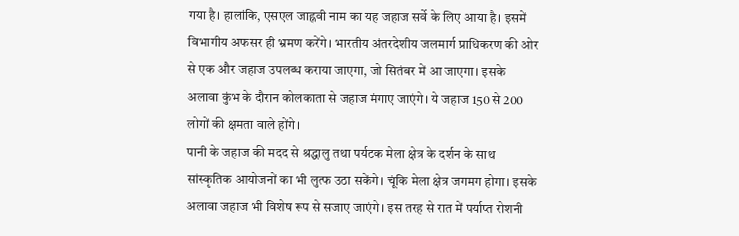गया है। हालांकि, एसएल जाह्नवी नाम का यह जहाज सर्वे के लिए आया है। इसमें विभागीय अफसर ही भ्रमण करेंगे। भारतीय अंतरदेशीय जलमार्ग प्राधिकरण की ओर से एक और जहाज उपलब्ध कराया जाएगा, जो सितंबर में आ जाएगा। इसके अलावा कुंभ के दौरान कोलकाता से जहाज मंगाए जाएंगे। ये जहाज 150 से 200 लोगों की क्षमता वाले होंगे।
पानी के जहाज की मदद से श्रद्धालु तथा पर्यटक मेला क्षेत्र के दर्शन के साथ सांस्कृतिक आयोजनों का भी लुत्फ उठा सकेंगे। चूंकि मेला क्षेत्र जगमग होगा। इसके अलावा जहाज भी विशेष रूप से सजाए जाएंगे। इस तरह से रात में पर्याप्त रोशनी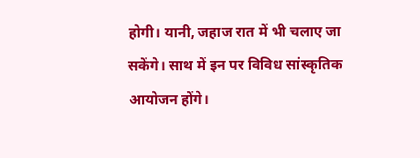होगी। यानी, जहाज रात में भी चलाए जा सकेंगे। साथ में इन पर विविध सांस्कृतिक आयोजन होंगे।